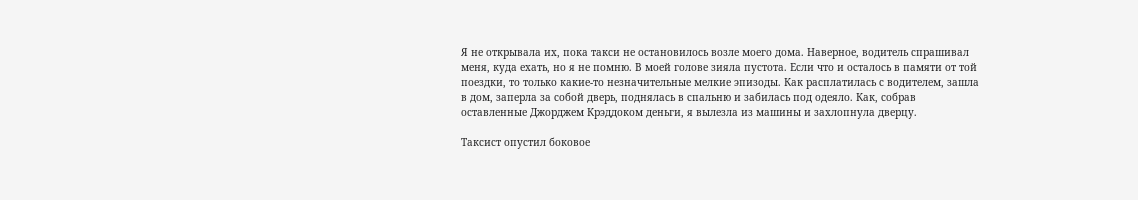Я не открывала их, пока такси не остановилось возле моего дома. Наверное, водитель спрашивал меня, куда ехать, но я не помню. В моей голове зияла пустота. Если что и осталось в памяти от той поездки, то только какие-то незначительные мелкие эпизоды. Как расплатилась с водителем, зашла в дом, заперла за собой дверь, поднялась в спальню и забилась под одеяло. Как, собрав оставленные Джорджем Крэддоком деньги, я вылезла из машины и захлопнула дверцу.

Таксист опустил боковое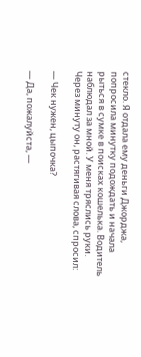стекло. Я отдала ему деньги Джорджа, попросила минутку подождать и начала рыться в сумке в поисках кошелька. Водитель наблюдал за мной. У меня тряслись руки. Через минуту он, растягивая слова, спросил:

— Чек нужен, цыпочка?

— Да, пожалуйста, —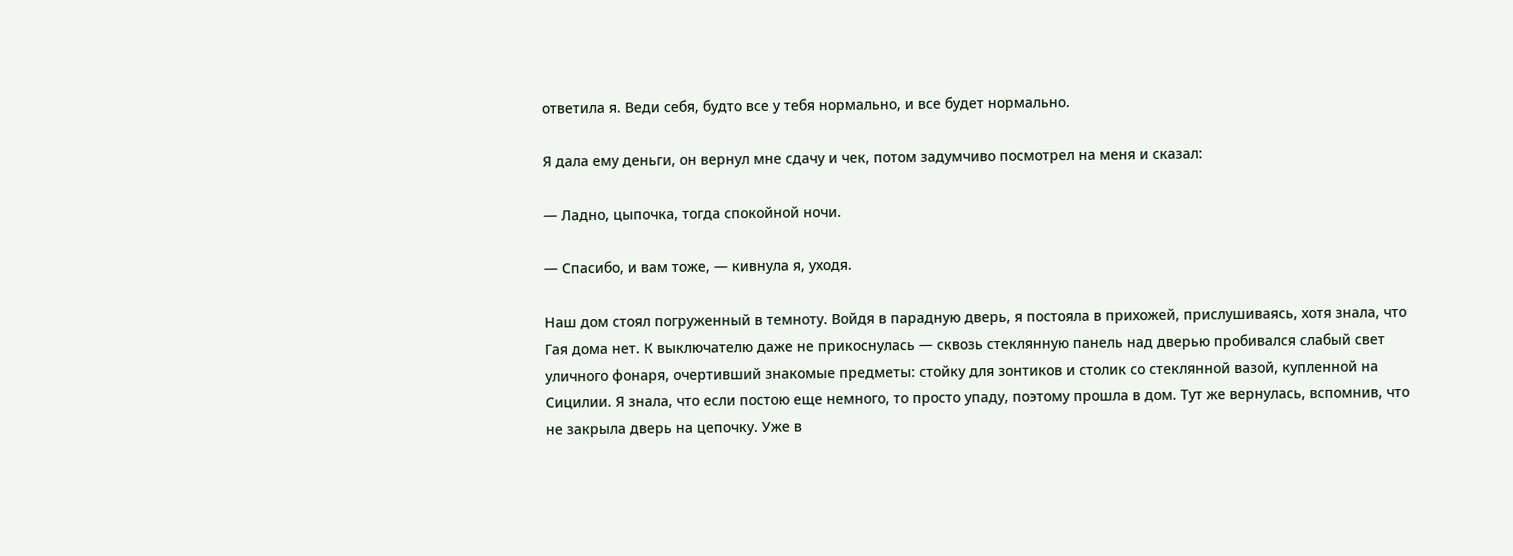ответила я. Веди себя, будто все у тебя нормально, и все будет нормально.

Я дала ему деньги, он вернул мне сдачу и чек, потом задумчиво посмотрел на меня и сказал:

— Ладно, цыпочка, тогда спокойной ночи.

— Спасибо, и вам тоже, — кивнула я, уходя.

Наш дом стоял погруженный в темноту. Войдя в парадную дверь, я постояла в прихожей, прислушиваясь, хотя знала, что Гая дома нет. К выключателю даже не прикоснулась — сквозь стеклянную панель над дверью пробивался слабый свет уличного фонаря, очертивший знакомые предметы: стойку для зонтиков и столик со стеклянной вазой, купленной на Сицилии. Я знала, что если постою еще немного, то просто упаду, поэтому прошла в дом. Тут же вернулась, вспомнив, что не закрыла дверь на цепочку. Уже в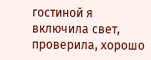гостиной я включила свет, проверила, хорошо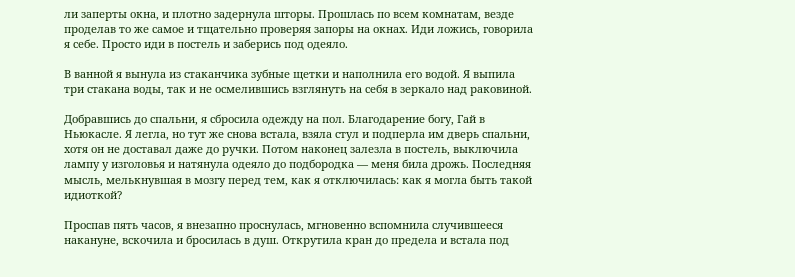ли заперты окна, и плотно задернула шторы. Прошлась по всем комнатам, везде проделав то же самое и тщательно проверяя запоры на окнах. Иди ложись, говорила я себе. Просто иди в постель и заберись под одеяло.

В ванной я вынула из стаканчика зубные щетки и наполнила его водой. Я выпила три стакана воды, так и не осмелившись взглянуть на себя в зеркало над раковиной.

Добравшись до спальни, я сбросила одежду на пол. Благодарение богу, Гай в Ньюкасле. Я легла, но тут же снова встала, взяла стул и подперла им дверь спальни, хотя он не доставал даже до ручки. Потом наконец залезла в постель, выключила лампу у изголовья и натянула одеяло до подбородка — меня била дрожь. Последняя мысль, мелькнувшая в мозгу перед тем, как я отключилась: как я могла быть такой идиоткой?

Проспав пять часов, я внезапно проснулась, мгновенно вспомнила случившееся накануне, вскочила и бросилась в душ. Открутила кран до предела и встала под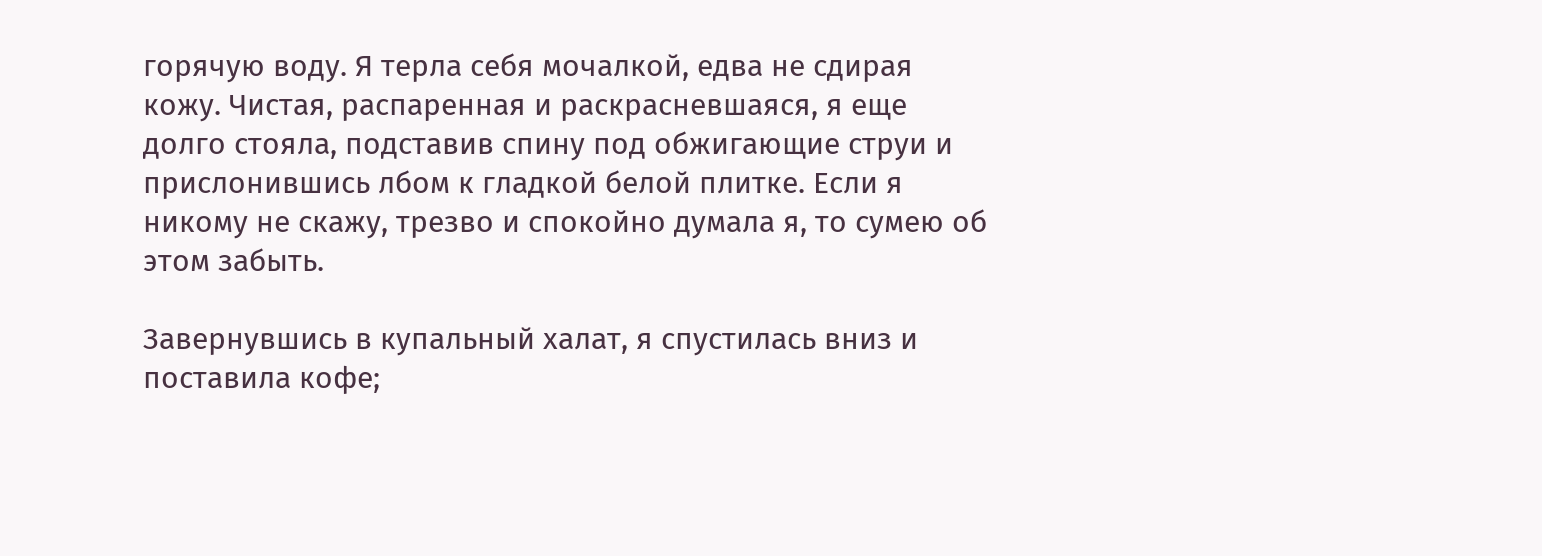горячую воду. Я терла себя мочалкой, едва не сдирая кожу. Чистая, распаренная и раскрасневшаяся, я еще долго стояла, подставив спину под обжигающие струи и прислонившись лбом к гладкой белой плитке. Если я никому не скажу, трезво и спокойно думала я, то сумею об этом забыть.

Завернувшись в купальный халат, я спустилась вниз и поставила кофе;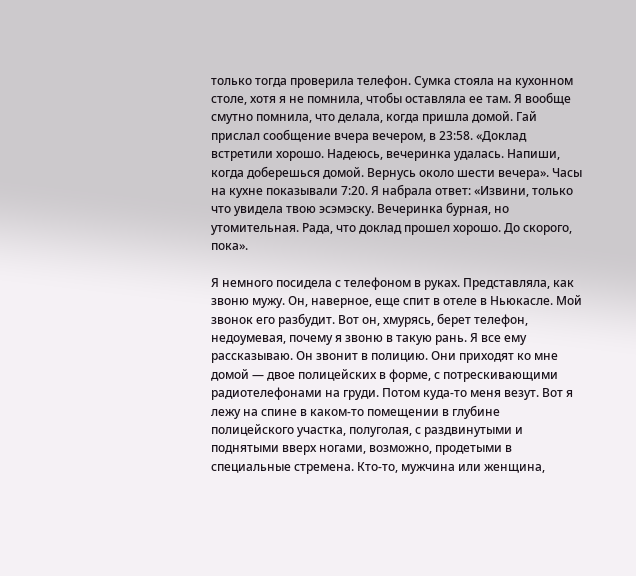только тогда проверила телефон. Сумка стояла на кухонном столе, хотя я не помнила, чтобы оставляла ее там. Я вообще смутно помнила, что делала, когда пришла домой. Гай прислал сообщение вчера вечером, в 23:58. «Доклад встретили хорошо. Надеюсь, вечеринка удалась. Напиши, когда доберешься домой. Вернусь около шести вечера». Часы на кухне показывали 7:20. Я набрала ответ: «Извини, только что увидела твою эсэмэску. Вечеринка бурная, но утомительная. Рада, что доклад прошел хорошо. До скорого, пока».

Я немного посидела с телефоном в руках. Представляла, как звоню мужу. Он, наверное, еще спит в отеле в Ньюкасле. Мой звонок его разбудит. Вот он, хмурясь, берет телефон, недоумевая, почему я звоню в такую рань. Я все ему рассказываю. Он звонит в полицию. Они приходят ко мне домой — двое полицейских в форме, с потрескивающими радиотелефонами на груди. Потом куда-то меня везут. Вот я лежу на спине в каком-то помещении в глубине полицейского участка, полуголая, с раздвинутыми и поднятыми вверх ногами, возможно, продетыми в специальные стремена. Кто-то, мужчина или женщина,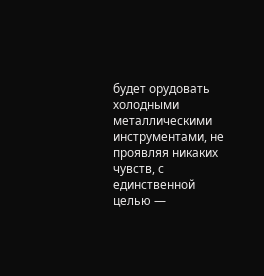будет орудовать холодными металлическими инструментами, не проявляя никаких чувств, с единственной целью —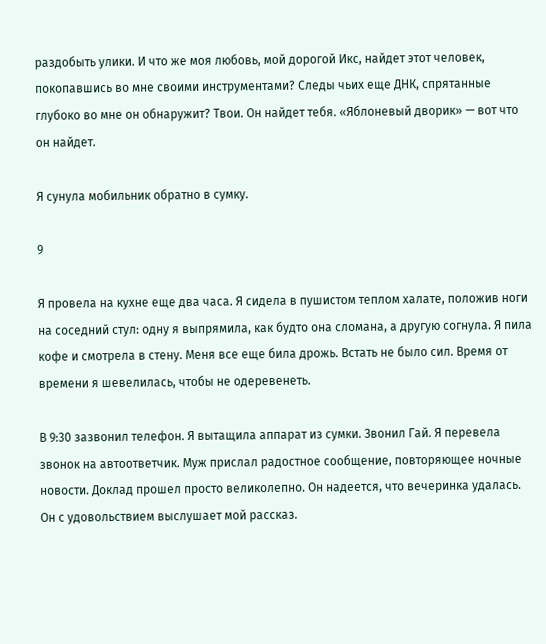раздобыть улики. И что же моя любовь, мой дорогой Икс, найдет этот человек, покопавшись во мне своими инструментами? Следы чьих еще ДНК, спрятанные глубоко во мне он обнаружит? Твои. Он найдет тебя. «Яблоневый дворик» — вот что он найдет.

Я сунула мобильник обратно в сумку.

9

Я провела на кухне еще два часа. Я сидела в пушистом теплом халате, положив ноги на соседний стул: одну я выпрямила, как будто она сломана, а другую согнула. Я пила кофе и смотрела в стену. Меня все еще била дрожь. Встать не было сил. Время от времени я шевелилась, чтобы не одеревенеть.

В 9:30 зазвонил телефон. Я вытащила аппарат из сумки. Звонил Гай. Я перевела звонок на автоответчик. Муж прислал радостное сообщение, повторяющее ночные новости. Доклад прошел просто великолепно. Он надеется, что вечеринка удалась. Он с удовольствием выслушает мой рассказ.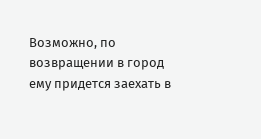Возможно, по возвращении в город ему придется заехать в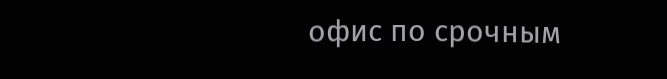офис по срочным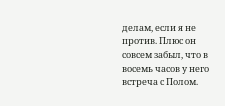делам, если я не против. Плюс он совсем забыл, что в восемь часов у него встреча с Полом.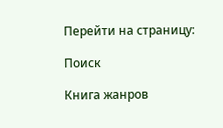Перейти на страницу:

Поиск

Книга жанров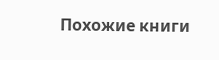Похожие книги